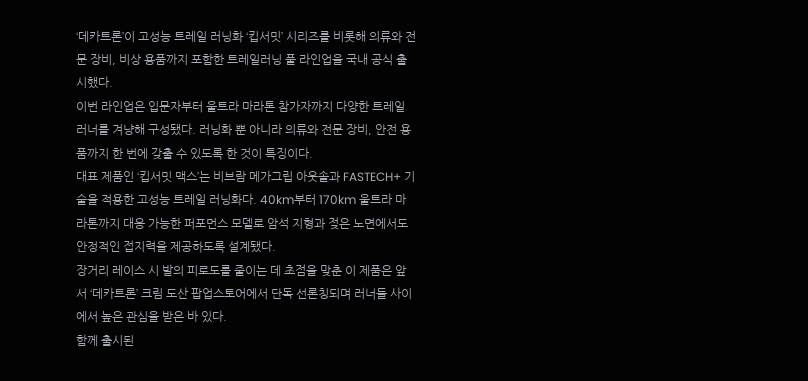‘데카트론’이 고성능 트레일 러닝화 ‘킵서밋’ 시리즈를 비롯해 의류와 전문 장비, 비상 용품까지 포함한 트레일러닝 풀 라인업을 국내 공식 출시했다.
이번 라인업은 입문자부터 울트라 마라톤 참가자까지 다양한 트레일 러너를 겨냥해 구성됐다. 러닝화 뿐 아니라 의류와 전문 장비, 안전 용품까지 한 번에 갖출 수 있도록 한 것이 특징이다.
대표 제품인 ‘킵서밋 맥스’는 비브람 메가그립 아웃솔과 FASTECH+ 기술을 적용한 고성능 트레일 러닝화다. 40km부터 170km 울트라 마라톤까지 대응 가능한 퍼포먼스 모델로 암석 지형과 젖은 노면에서도 안정적인 접지력을 제공하도록 설계됐다.
장거리 레이스 시 발의 피로도를 줄이는 데 초점을 맞춘 이 제품은 앞서 ‘데카트론’ 크림 도산 팝업스토어에서 단독 선론칭되며 러너들 사이에서 높은 관심을 받은 바 있다.
함께 출시된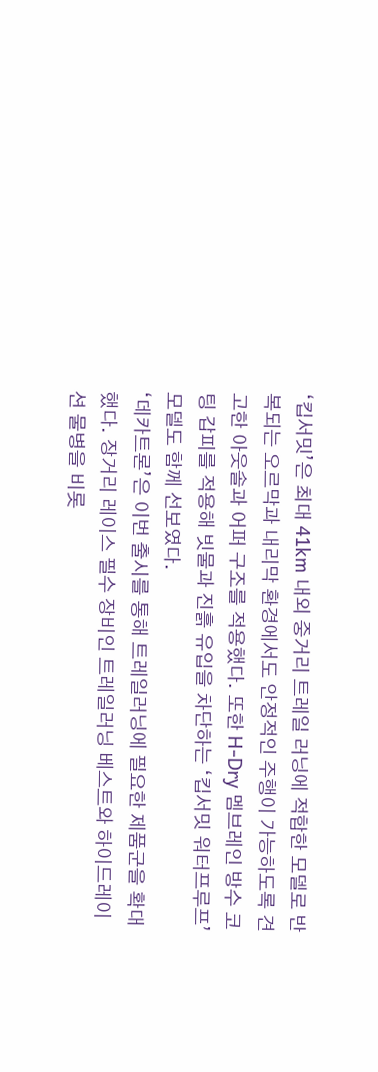‘킵서밋’은 최대 41km 내외 중거리 트레일 러닝에 적합한 모델로 반복되는 오르막과 내리막 환경에서도 안정적인 주행이 가능하도록 견고한 아웃솔과 어퍼 구조를 적용했다. 또한 H-Dry 멤브레인 방수 코팅 갑피를 적용해 빗물과 진흙 유입을 차단하는 ‘킵서밋 워터프루프’ 모델도 함께 선보였다.
‘데카트론’은 이번 출시를 통해 트레일러닝에 필요한 제품군을 확대했다. 장거리 레이스 필수 장비인 트레일러닝 베스트와 하이드레이션 물병을 비롯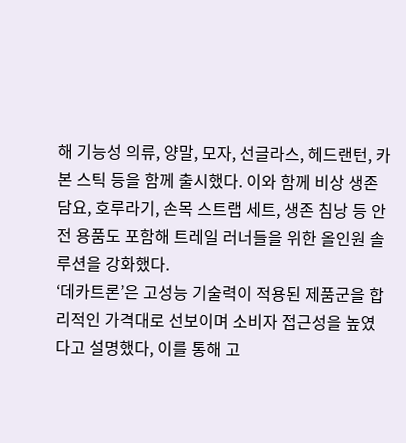해 기능성 의류, 양말, 모자, 선글라스, 헤드랜턴, 카본 스틱 등을 함께 출시했다. 이와 함께 비상 생존 담요, 호루라기, 손목 스트랩 세트, 생존 침낭 등 안전 용품도 포함해 트레일 러너들을 위한 올인원 솔루션을 강화했다.
‘데카트론’은 고성능 기술력이 적용된 제품군을 합리적인 가격대로 선보이며 소비자 접근성을 높였다고 설명했다, 이를 통해 고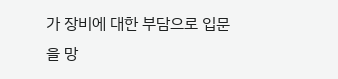가 장비에 대한 부담으로 입문을 망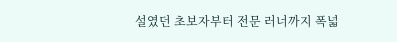설였던 초보자부터 전문 러너까지 폭넓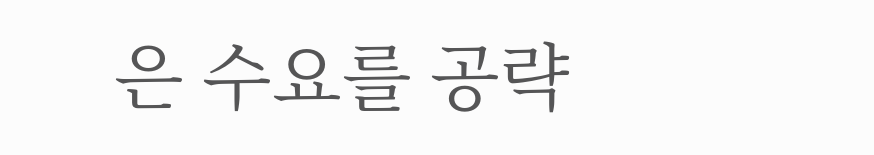은 수요를 공략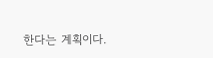한다는 계획이다.